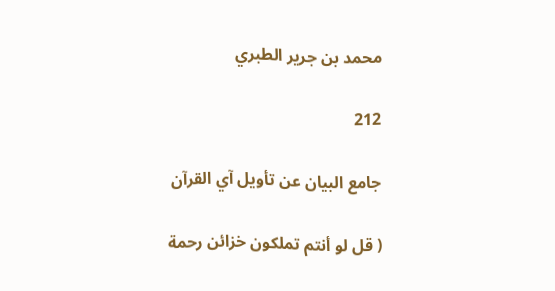محمد بن جرير الطبري

212

جامع البيان عن تأويل آي القرآن

( قل لو أنتم تملكون خزائن رحمة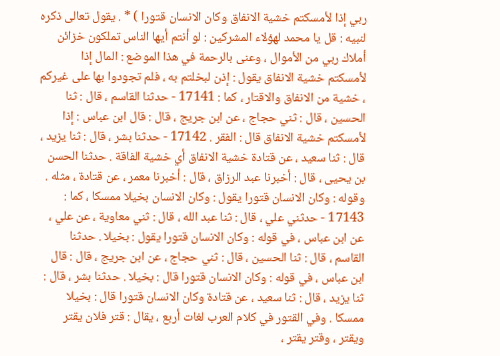ربي إذا لأمسكتم خشية الانفاق وكان الانسان قتورا ) * . يقول تعالى ذكره لنبيه : قل يا محمد لهؤلاء المشركين : لو أنتم أيها الناس تملكون خزائن أملاك ربي من الأموال ، وعنى بالرحمة في هذا الموضع : المال إذا لأمسكتم خشية الانفاق يقول : إذن لبخلتم به ، فلم تجودوا بها على غيركم ، خشية من الانفاق والاقتار ، كما : 17141 - حدثنا القاسم ، قال : ثنا الحسين ، قال : ثني حجاج ، عن ابن جريج ، قال : قال ابن عباس : إذا لأمسكتم خشية الانفاق قال : الفقر . 17142 - حدثنا بشر ، قال : ثنا يزيد ، قال : ثنا سعيد ، عن قتادة خشية الانفاق أي خشية الفاقة . حدثنا الحسن بن يحيى ، قال : أخبرنا عبد الرزاق ، قال : أخبرنا معمر ، عن قتادة ، مثله . وقوله : وكان الانسان قتورا يقول : وكان الانسان بخيلا ممسكا ، كما : 17143 - حدثني علي ، قال : ثنا عبد الله ، قال : ثني معاوية ، عن علي ، عن ابن عباس ، في قوله : وكان الانسان قتورا يقول : بخيلا . حدثنا القاسم ، قال : ثنا الحسين ، قال : ثني حجاج ، عن ابن جريج ، قال : قال ابن عباس ، في قوله : وكان الانسان قتورا قال : بخيلا . حدثنا بشر ، قال : ثنا يزيد ، قال : ثنا سعيد ، عن قتادة وكان الانسان قتورا قال : بخيلا ممسكا . وفي القتور في كلام العرب لغات أربع ، يقال : قتر فلان يقتر ويقتر ، وقتر يقتر ،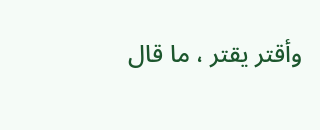وأقتر يقتر ، ما قال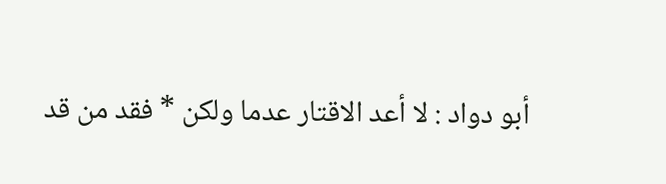أبو دواد : لا أعد الاقتار عدما ولكن * فقد من قد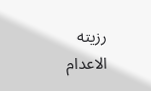رزيته الاعدام